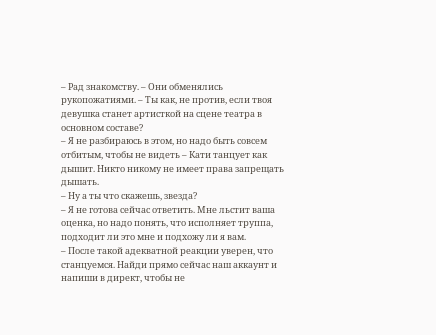– Рад знакомству. – Они обменялись рукопожатиями. – Ты как, не против, если твоя девушка станет артисткой на сцене театра в основном составе?
– Я не разбираюсь в этом, но надо быть совсем отбитым, чтобы не видеть – Кати танцует как дышит. Никто никому не имеет права запрещать дышать.
– Ну а ты что скажешь, звезда?
– Я не готова сейчас ответить. Мне льстит ваша оценка, но надо понять, что исполняет труппа, подходит ли это мне и подхожу ли я вам.
– После такой адекватной реакции уверен, что станцуемся. Найди прямо сейчас наш аккаунт и напиши в директ, чтобы не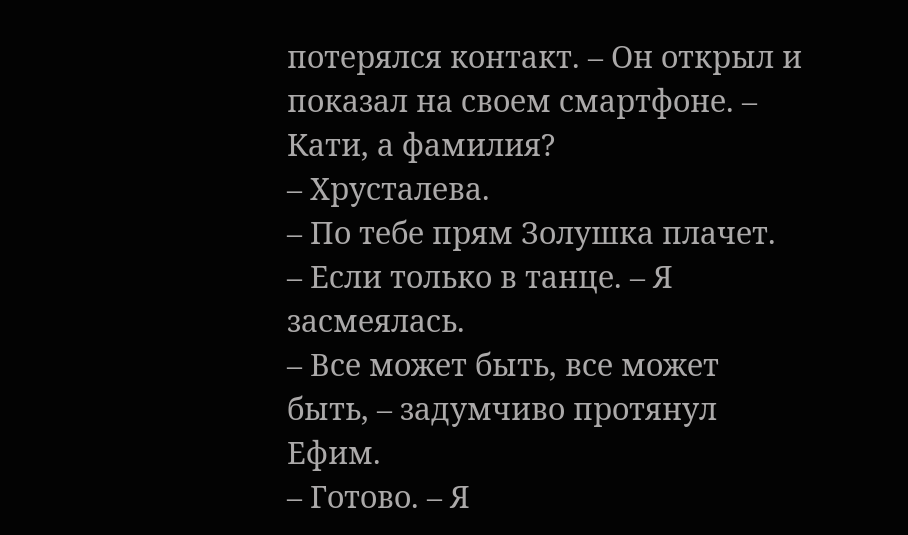потерялся контакт. – Он открыл и показал на своем смартфоне. – Кати, а фамилия?
– Хрусталева.
– По тебе прям Золушка плачет.
– Если только в танце. – Я засмеялась.
– Все может быть, все может быть, – задумчиво протянул Ефим.
– Готово. – Я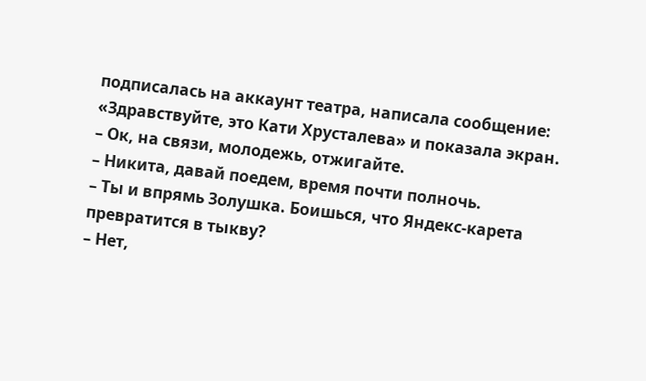подписалась на аккаунт театра, написала сообщение: «Здравствуйте, это Кати Хрусталева» и показала экран.
– Ок, на связи, молодежь, отжигайте.
– Никита, давай поедем, время почти полночь.
– Ты и впрямь Золушка. Боишься, что Яндекс-карета превратится в тыкву?
– Нет,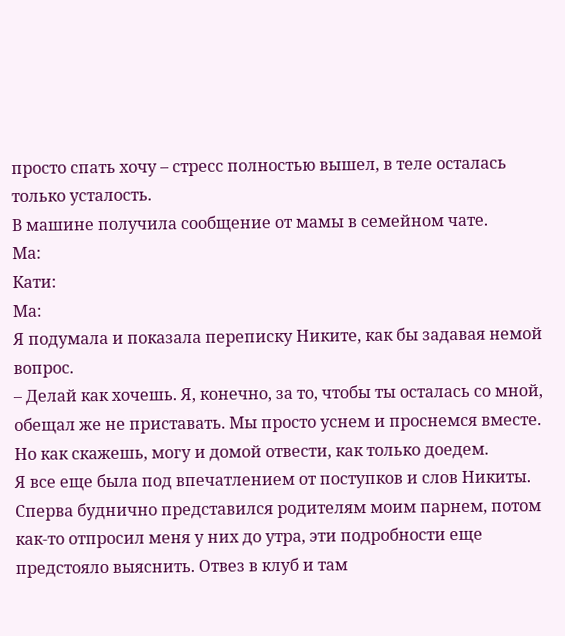просто спать хочу – стресс полностью вышел, в теле осталась только усталость.
В машине получила сообщение от мамы в семейном чате.
Ма:
Кати:
Ма:
Я подумала и показала переписку Никите, как бы задавая немой вопрос.
– Делай как хочешь. Я, конечно, за то, чтобы ты осталась со мной, обещал же не приставать. Мы просто уснем и проснемся вместе. Но как скажешь, могу и домой отвести, как только доедем.
Я все еще была под впечатлением от поступков и слов Никиты. Сперва буднично представился родителям моим парнем, потом как-то отпросил меня у них до утра, эти подробности еще предстояло выяснить. Отвез в клуб и там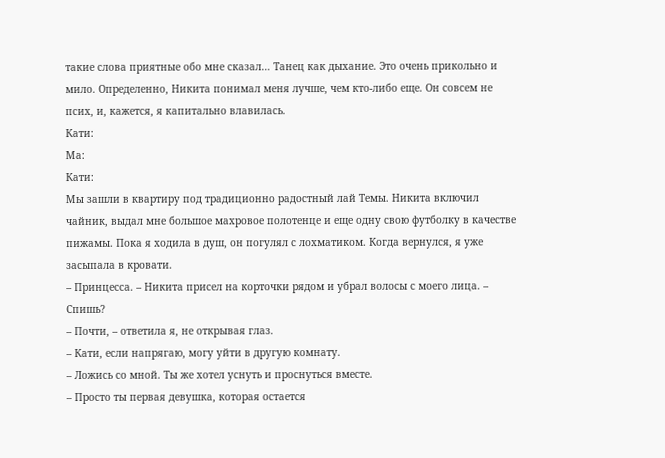такие слова приятные обо мне сказал… Танец как дыхание. Это очень прикольно и мило. Определенно, Никита понимал меня лучше, чем кто-либо еще. Он совсем не псих, и, кажется, я капитально влавилась.
Кати:
Ма:
Кати:
Мы зашли в квартиру под традиционно радостный лай Темы. Никита включил чайник, выдал мне большое махровое полотенце и еще одну свою футболку в качестве пижамы. Пока я ходила в душ, он погулял с лохматиком. Когда вернулся, я уже засыпала в кровати.
– Принцесса. – Никита присел на корточки рядом и убрал волосы с моего лица. – Спишь?
– Почти, – ответила я, не открывая глаз.
– Кати, если напрягаю, могу уйти в другую комнату.
– Ложись со мной. Ты же хотел уснуть и проснуться вместе.
– Просто ты первая девушка, которая остается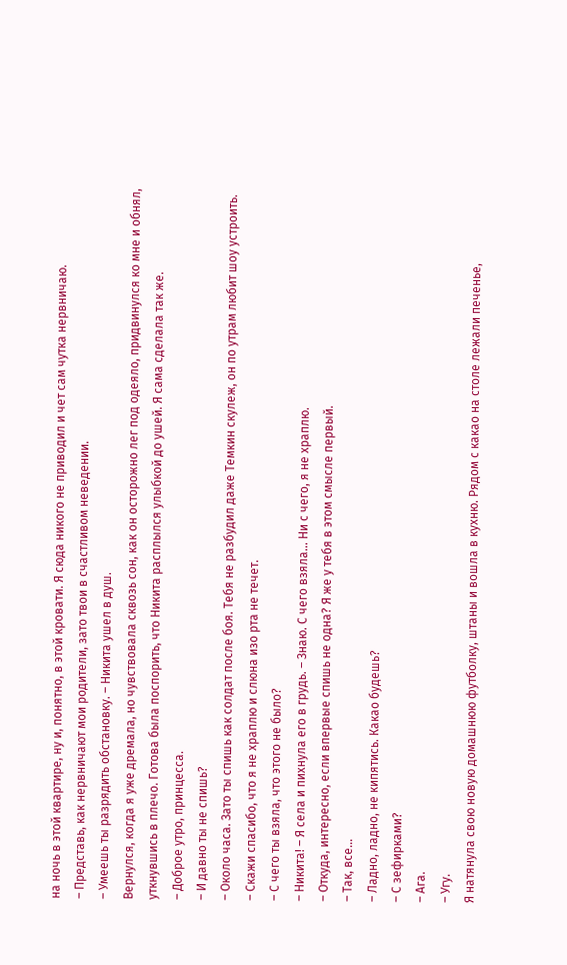на ночь в этой квартире, ну и, понятно, в этой кровати. Я сюда никого не приводил и чет сам чутка нервничаю.
– Представь, как нервничают мои родители, зато твои в счастливом неведении.
– Умеешь ты разрядить обстановку. – Никита ушел в душ.
Вернулся, когда я уже дремала, но чувствовала сквозь сон, как он осторожно лег под одеяло, придвинулся ко мне и обнял, уткнувшись в плечо. Готова была поспорить, что Никита расплылся улыбкой до ушей. Я сама сделала так же.
– Доброе утро, принцесса.
– И давно ты не спишь?
– Около часа. Зато ты спишь как солдат после боя. Тебя не разбудил даже Темкин скулеж, он по утрам любит шоу устроить.
– Скажи спасибо, что я не храплю и слюна изо рта не течет.
– С чего ты взяла, что этого не было?
– Никита! – Я села и пихнула его в грудь. – Знаю. С чего взяла… Ни с чего, я не храплю.
– Откуда, интересно, если впервые спишь не одна? Я же у тебя в этом смысле первый.
– Так, все…
– Ладно, ладно, не кипятись. Какао будешь?
– С зефирками?
– Ага.
– Угу.
Я натянула свою новую домашнюю футболку, штаны и вошла в кухню. Рядом с какао на столе лежали печенье,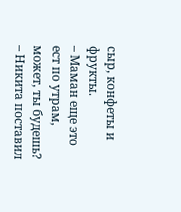сыр, конфеты и фрукты.
– Маман еще это ест по утрам, может, ты будешь? – Никита поставил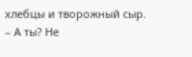хлебцы и творожный сыр.
– А ты? Не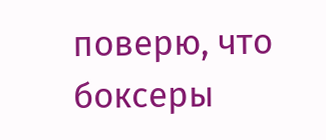поверю, что боксеры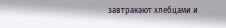завтракают хлебцами и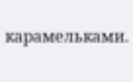карамельками.